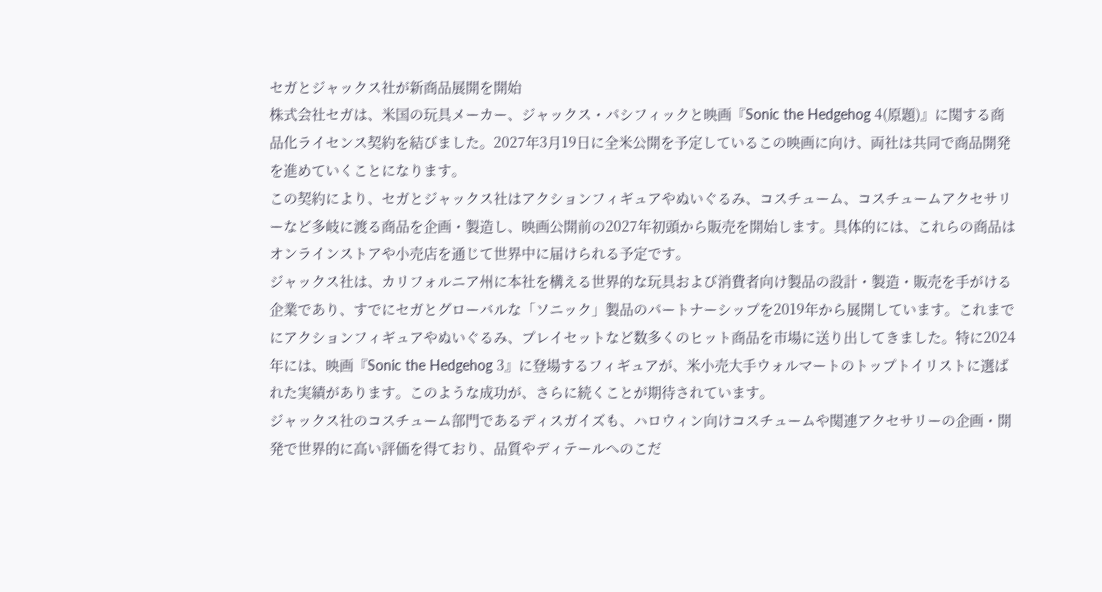セガとジャックス社が新商品展開を開始
株式会社セガは、米国の玩具メーカー、ジャックス・パシフィックと映画『Sonic the Hedgehog 4(原題)』に関する商品化ライセンス契約を結びました。2027年3月19日に全米公開を予定しているこの映画に向け、両社は共同で商品開発を進めていくことになります。
この契約により、セガとジャックス社はアクションフィギュアやぬいぐるみ、コスチューム、コスチュームアクセサリーなど多岐に渡る商品を企画・製造し、映画公開前の2027年初頭から販売を開始します。具体的には、これらの商品はオンラインストアや小売店を通じて世界中に届けられる予定です。
ジャックス社は、カリフォルニア州に本社を構える世界的な玩具および消費者向け製品の設計・製造・販売を手がける企業であり、すでにセガとグローバルな「ソニック」製品のパートナーシップを2019年から展開しています。これまでにアクションフィギュアやぬいぐるみ、プレイセットなど数多くのヒット商品を市場に送り出してきました。特に2024年には、映画『Sonic the Hedgehog 3』に登場するフィギュアが、米小売大手ウォルマートのトップトイリストに選ばれた実績があります。このような成功が、さらに続くことが期待されています。
ジャックス社のコスチューム部門であるディスガイズも、ハロウィン向けコスチュームや関連アクセサリーの企画・開発で世界的に高い評価を得ており、品質やディテールへのこだ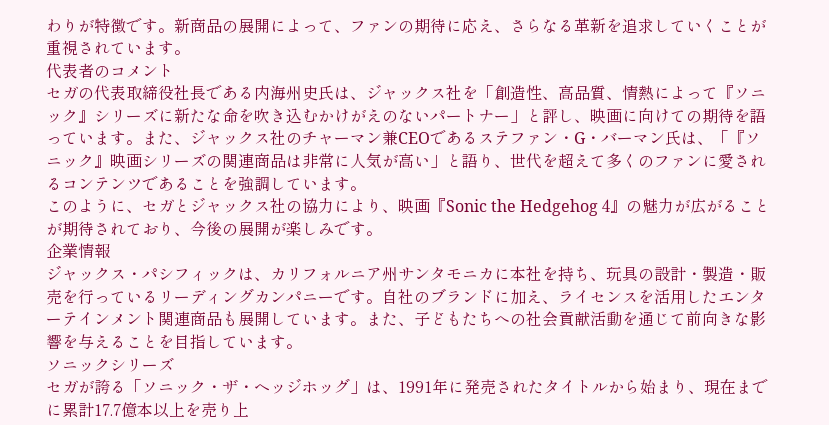わりが特徴です。新商品の展開によって、ファンの期待に応え、さらなる革新を追求していくことが重視されています。
代表者のコメント
セガの代表取締役社長である内海州史氏は、ジャックス社を「創造性、高品質、情熱によって『ソニック』シリーズに新たな命を吹き込むかけがえのないパートナー」と評し、映画に向けての期待を語っています。また、ジャックス社のチャーマン兼CEOであるステファン・G・バーマン氏は、「『ソニック』映画シリーズの関連商品は非常に人気が高い」と語り、世代を超えて多くのファンに愛されるコンテンツであることを強調しています。
このように、セガとジャックス社の協力により、映画『Sonic the Hedgehog 4』の魅力が広がることが期待されており、今後の展開が楽しみです。
企業情報
ジャックス・パシフィックは、カリフォルニア州サンタモニカに本社を持ち、玩具の設計・製造・販売を行っているリーディングカンパニーです。自社のブランドに加え、ライセンスを活用したエンターテインメント関連商品も展開しています。また、子どもたちへの社会貢献活動を通じて前向きな影響を与えることを目指しています。
ソニックシリーズ
セガが誇る「ソニック・ザ・ヘッジホッグ」は、1991年に発売されたタイトルから始まり、現在までに累計17.7億本以上を売り上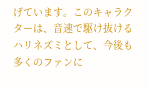げています。このキャラクターは、音速で駆け抜けるハリネズミとして、今後も多くのファンに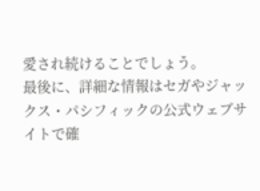愛され続けることでしょう。
最後に、詳細な情報はセガやジャックス・パシフィックの公式ウェブサイトで確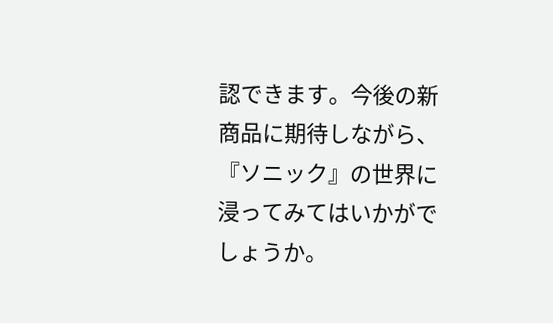認できます。今後の新商品に期待しながら、『ソニック』の世界に浸ってみてはいかがでしょうか。